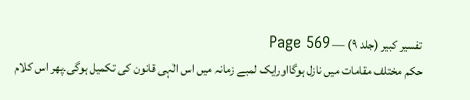تفسیر کبیر (جلد ۹) — Page 569
حکم مختلف مقامات میں نازل ہوگااورایک لمبے زمانہ میں اس الٰہی قانون کی تکمیل ہوگی۔پھر اس کلام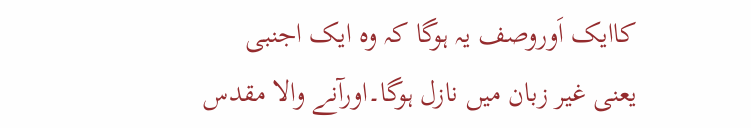کاایک اَوروصف یہ ہوگا کہ وہ ایک اجنبی یعنی غیر زبان میں نازل ہوگا۔اورآنے والا مقدس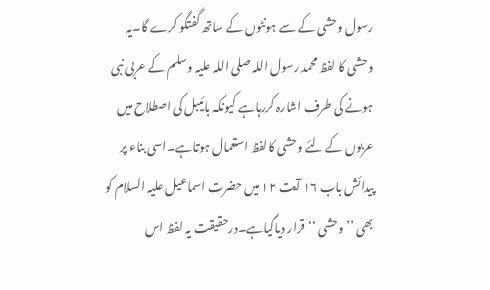رسول وحشی کے سے ہونٹوں کے ساتھ گفتگو کرے گا۔یہ وحشی کا لفظ محمد رسول اللہ صلی اللہ علیہ وسلم کے عربی نبی ہونے کی طرف اشارہ کررہاہے کیونکہ بائیبل کی اصطلاح میں عربوں کے لئے وحشی کالفظ استعمال ہوتاہے۔اسی بناء پر پیدائش باب ۱۶ آیت ۱۲ میں حضرت اسماعیل علیہ السلام کو بھی ’’وحشی ‘‘قرار دیاگیاہے۔درحقیقت یہ لفظ اس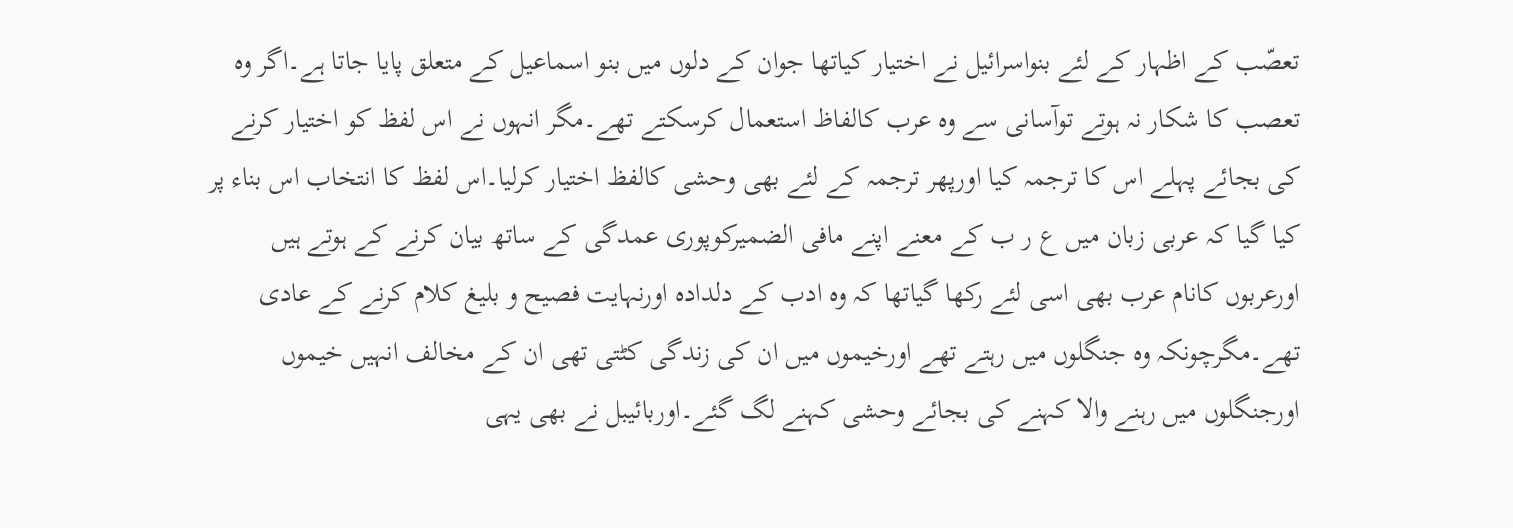تعصّب کے اظہار کے لئے بنواسرائیل نے اختیار کیاتھا جوان کے دلوں میں بنو اسماعیل کے متعلق پایا جاتا ہے۔اگر وہ تعصب کا شکار نہ ہوتے توآسانی سے وہ عرب کالفاظ استعمال کرسکتے تھے۔مگر انہوں نے اس لفظ کو اختیار کرنے کی بجائے پہلے اس کا ترجمہ کیا اورپھر ترجمہ کے لئے بھی وحشی کالفظ اختیار کرلیا۔اس لفظ کا انتخاب اس بناء پر کیا گیا کہ عربی زبان میں ع ر ب کے معنے اپنے مافی الضمیرکوپوری عمدگی کے ساتھ بیان کرنے کے ہوتے ہیں اورعربوں کانام عرب بھی اسی لئے رکھا گیاتھا کہ وہ ادب کے دلدادہ اورنہایت فصیح و بلیغ کلام کرنے کے عادی تھے۔مگرچونکہ وہ جنگلوں میں رہتے تھے اورخیموں میں ان کی زندگی کٹتی تھی ان کے مخالف انہیں خیموں اورجنگلوں میں رہنے والا کہنے کی بجائے وحشی کہنے لگ گئے۔اوربائیبل نے بھی یہی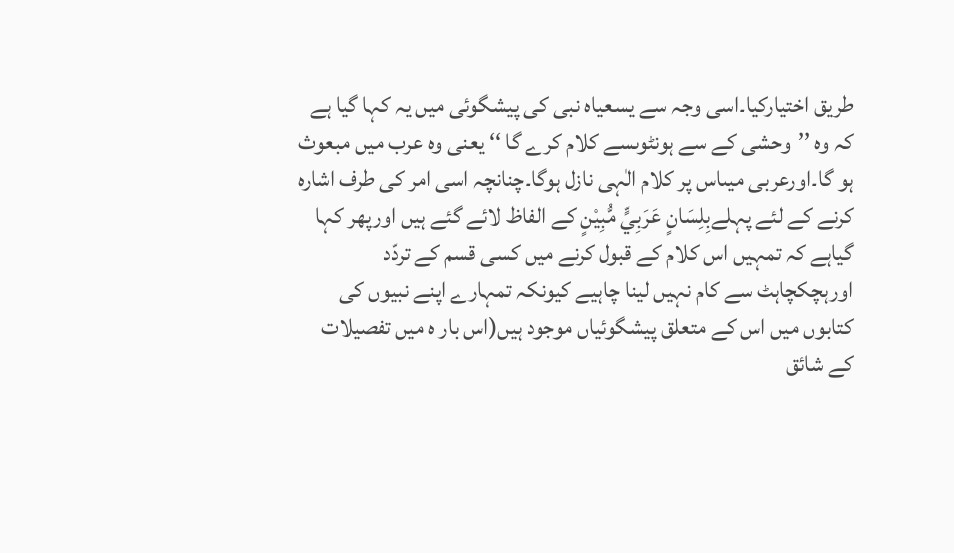طریق اختیارکیا۔اسی وجہ سے یسعیاہ نبی کی پیشگوئی میں یہ کہا گیا ہے کہ وہ ’’وحشی کے سے ہونٹوںسے کلام کرے گا ‘‘ یعنی وہ عرب میں مبعوث ہو گا۔اورعربی میںاس پر کلام الٰہی نازل ہوگا۔چنانچہ اسی امر کی طرف اشارہ کرنے کے لئے پہلےبِلِسَانٍ عَرَبِيٍّ مُّبِيْنٍ کے الفاظ لائے گئے ہیں اورپھر کہا گیاہے کہ تمہیں اس کلام کے قبول کرنے میں کسی قسم کے تردّد اورہچکچاہٹ سے کام نہیں لینا چاہیے کیونکہ تمہارے اپنے نبیوں کی کتابوں میں اس کے متعلق پیشگوئیاں موجود ہیں(اس بار ہ میں تفصیلات کے شائق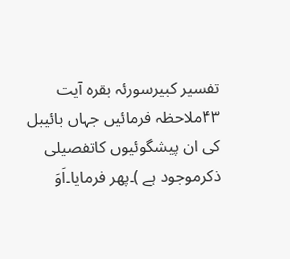تفسیر کبیرسورئہ بقرہ آیت ۴۳ملاحظہ فرمائیں جہاں بائیبل کی ان پیشگوئیوں کاتفصیلی ذکرموجود ہے )۔پھر فرمایا۔اَوَ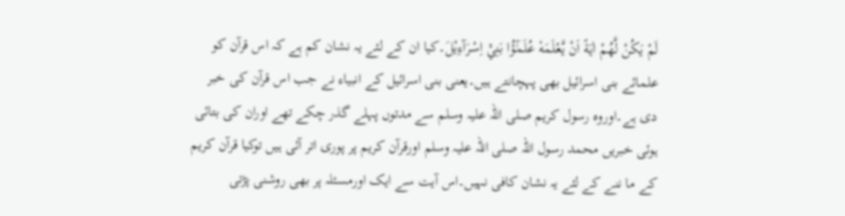لَمْ يَكُنْ لَّهُمْ اٰيَةً اَنْ يَّعْلَمَهٗ عُلَمٰٓؤُا بَنِيْۤ اِسْرَآءِيْلَ۔کیا ان کے لئے یہ نشان کم ہے کہ اس قرآن کو علمائے بنی اسرائیل بھی پہچانتے ہیں۔یعنی بنی اسرائیل کے انبیاء نے جب اس قرآن کی خبر دی ہے۔اوروہ رسول کریم صلی اللہ علیہ وسلم سے مدتوں پہلے گذر چکے تھے اوران کی بتائی ہوئی خبریں محمد رسول اللہ صلی اللہ علیہ وسلم اورقرآن کریم پر پوری اتر آئی ہیں توکیا قرآن کریم کے ما ننے کے لئے یہ نشان کافی نہیں۔اس آیت سے ایک اورمسئلہ پر بھی روشنی پڑتی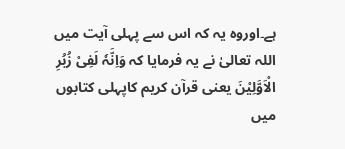ہے۔اوروہ یہ کہ اس سے پہلی آیت میں اللہ تعالیٰ نے یہ فرمایا کہ وَاِنَّہٗ لَفِیْ زُبُرِ الْاَوَّلِیْنَ یعنی قرآن کریم کاپہلی کتابوں میں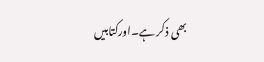بھی ذکر ہے۔اورکتابیں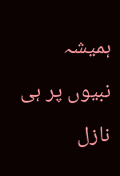ہمیشہ نبیوں پر ہی نازل